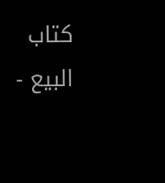كتاب البيع -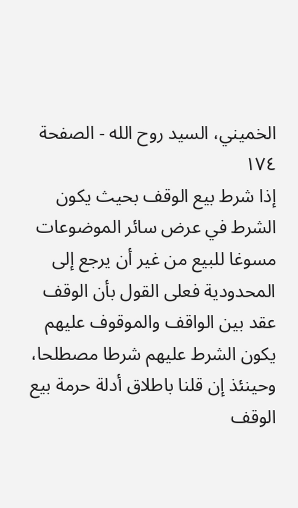الخميني، السيد روح الله - الصفحة ١٧٤
إذا شرط بيع الوقف بحيث يكون الشرط في عرض سائر الموضوعات مسوغا للبيع من غير أن يرجع إلى المحدودية فعلى القول بأن الوقف عقد بين الواقف والموقوف عليهم يكون الشرط عليهم شرطا مصطلحا، وحينئذ إن قلنا باطلاق أدلة حرمة بيع الوقف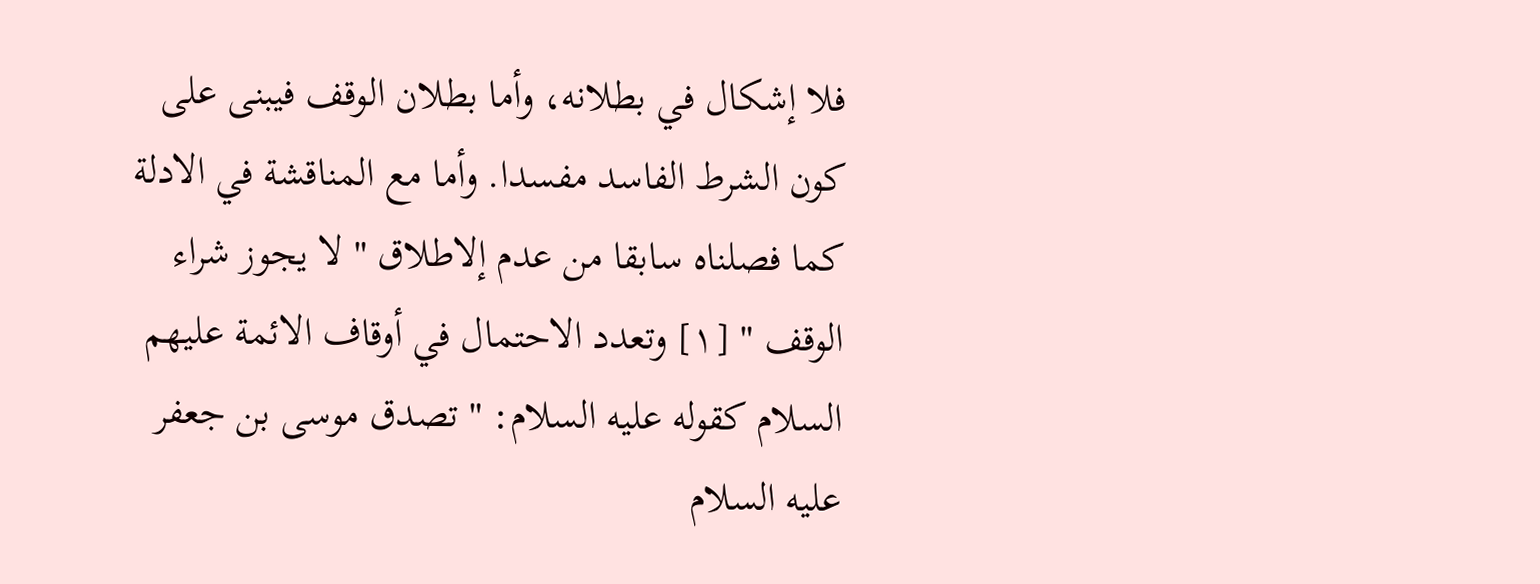فلا إشكال في بطلانه، وأما بطلان الوقف فيبنى على كون الشرط الفاسد مفسدا. وأما مع المناقشة في الادلة كما فصلناه سابقا من عدم إلاطلاق " لا يجوز شراء الوقف " [١] وتعدد الاحتمال في أوقاف الائمة عليهم السلام كقوله عليه السلام: " تصدق موسى بن جعفر عليه السلام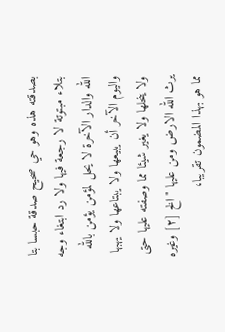بصدقته هذه وهو حي صحيح صدقة حبسا بتا بتلاء مبتوتة لا رجعة فيها ولا رد ابتغاء وجه الله والدار الآخرة لا يحل لمؤمن يؤمن بالله واليوم الآخر أن يبيعها ولا يبتاعها ولا يهبها ولا ينحلها ولا يغير شيئا مما وصفته عليها حتى يرث الله الارض ومن عليها " الخ [٢] وغيره مما هو بهذا المضمون تقريبا،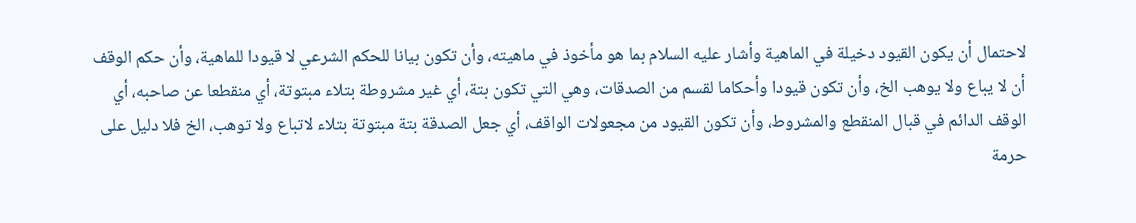لاحتمال أن يكون القيود دخيلة في الماهية وأشار عليه السلام بما هو مأخوذ في ماهيته، وأن تكون بيانا للحكم الشرعي لا قيودا للماهية، وأن حكم الوقف أن لا يباع ولا يوهب الخ، وأن تكون قيودا وأحكاما لقسم من الصدقات، وهي التي تكون بتة، أي غير مشروطة بتلاء مبتوتة، أي منقطعا عن صاحبه، أي الوقف الدائم في قبال المنقطع والمشروط، وأن تكون القيود من مجعولات الواقف، أي جعل الصدقة بتة مبتوتة بتلاء لاتباع ولا توهب، الخ فلا دليل على حرمة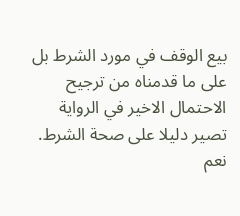بيع الوقف في مورد الشرط بل على ما قدمناه من ترجيح الاحتمال الاخير في الرواية تصير دليلا على صحة الشرط. نعم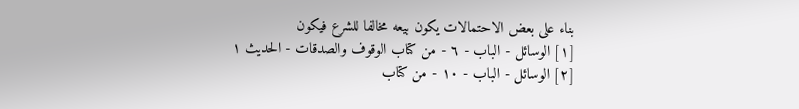بناء على بعض الاحتمالات يكون بيعه مخالفا للشرع فيكون
[١] الوسائل - الباب - ٦ - من كتاب الوقوف والصدقات - الحديث ١
[٢] الوسائل - الباب - ١٠ - من كتاب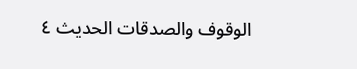الوقوف والصدقات الحديث ٤